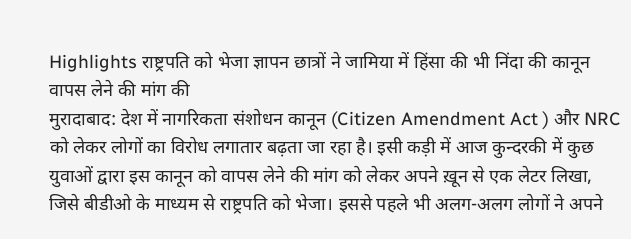Highlights राष्ट्रपति को भेजा ज्ञापन छात्रों ने जामिया में हिंसा की भी निंदा की कानून वापस लेने की मांग की
मुरादाबाद: देश में नागरिकता संशोधन कानून (Citizen Amendment Act ) और NRC को लेकर लोगों का विरोध लगातार बढ़ता जा रहा है। इसी कड़ी में आज कुन्दरकी में कुछ युवाओं द्वारा इस कानून को वापस लेने की मांग को लेकर अपने ख़ून से एक लेटर लिखा, जिसे बीडीओ के माध्यम से राष्ट्रपति को भेजा। इससे पहले भी अलग-अलग लोगों ने अपने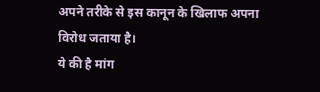अपने तरीके से इस कानून के खिलाफ अपना विरोध जताया है।
ये की है मांग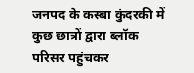जनपद के कस्बा कुंदरकी में कुछ छात्रों द्वारा ब्लॉक परिसर पहुंचकर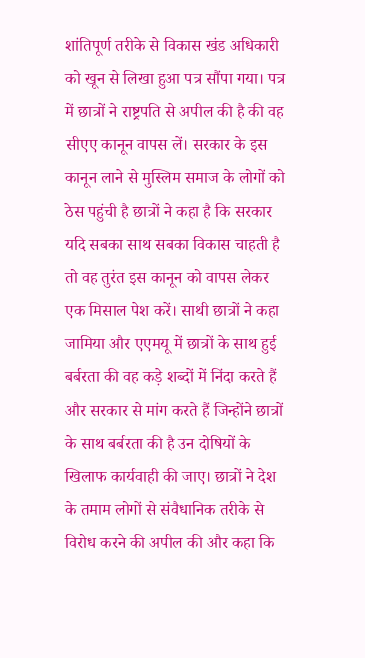शांतिपूर्ण तरीके से विकास खंड अधिकारी को खून से लिखा हुआ पत्र सौंपा गया। पत्र में छात्रों ने राष्ट्रपति से अपील की है की वह सीएए कानून वापस लें। सरकार के इस कानून लाने से मुस्लिम समाज के लोगों को ठेस पहुंची है छात्रों ने कहा है कि सरकार यदि सबका साथ सबका विकास चाहती है तो वह तुरंत इस कानून को वापस लेकर एक मिसाल पेश करें। साथी छात्रों ने कहा जामिया और एएमयू में छात्रों के साथ हुई बर्बरता की वह कड़े शब्दों में निंदा करते हैं और सरकार से मांग करते हैं जिन्होंने छात्रों के साथ बर्बरता की है उन दोषियों के खिलाफ कार्यवाही की जाए। छात्रों ने देश के तमाम लोगों से संवैधानिक तरीके से विरोध करने की अपील की और कहा कि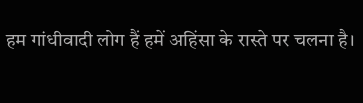हम गांधीवादी लोग हैं हमें अहिंसा के रास्ते पर चलना है।